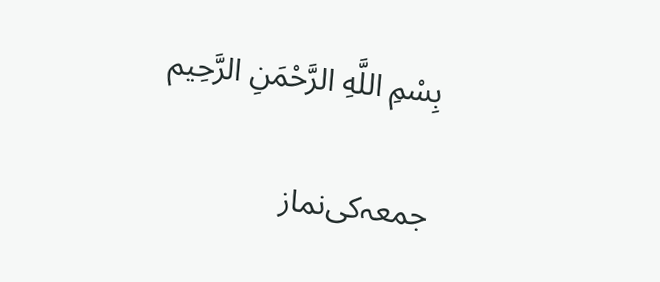بِسْمِ اللَّهِ الرَّحْمَنِ الرَّحِيم

جمعہ‌کی‌نماز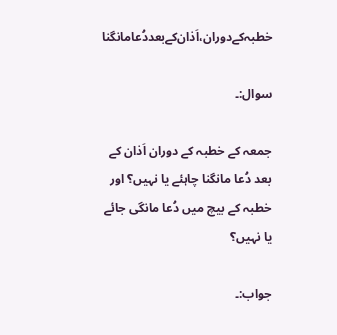خطبہ‌کے‌دوران،‌اَذان‌کے‌بعد‌دُعا‌مانگنا

سوال:۔

جمعہ کے خطبہ کے دوران اَذان کے بعد دُعا مانگنا چاہئے یا نہیں؟ اور خطبہ کے بیچ میں دُعا مانگی جائے یا نہیں؟

جواب:۔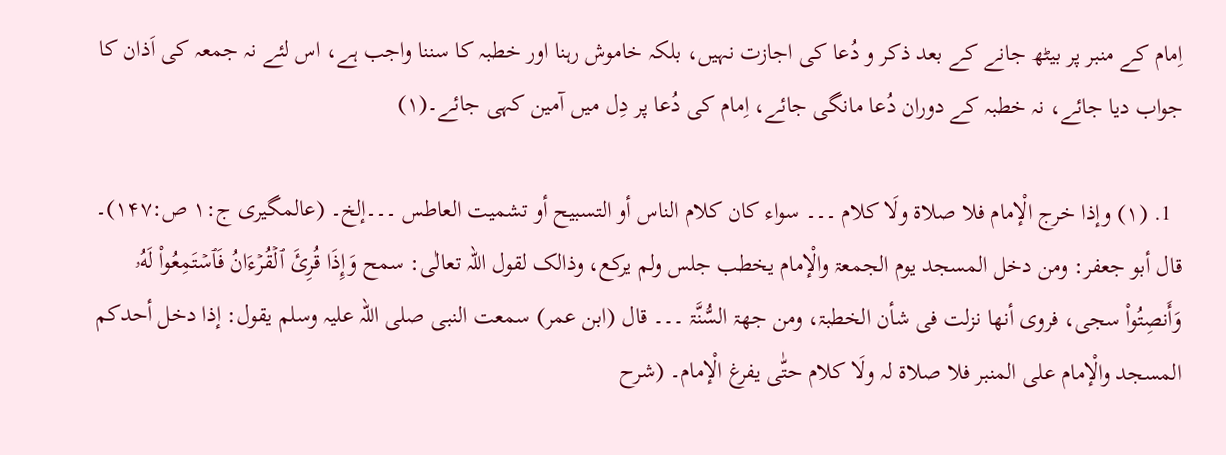اِمام کے منبر پر بیٹھ جانے کے بعد ذکر و دُعا کی اجازت نہیں، بلکہ خاموش رہنا اور خطبہ کا سننا واجب ہے، اس لئے نہ جمعہ کی اَذان کا جواب دیا جائے، نہ خطبہ کے دوران دُعا مانگی جائے، اِمام کی دُعا پر دِل میں آمین کہی جائے۔(۱)

  1. (۱) وإذا خرج الْإمام فلا صلاۃ ولَا کلام ۔۔۔ سواء کان کلام الناس أو التسبیح أو تشمیت العاطس ۔۔۔إلخ۔ (عالمگیری ج:۱ ص:۱۴۷)۔ قال أبو جعفر: ومن دخل المسجد یوم الجمعۃ والْإمام یخطب جلس ولم یرکع، وذالک لقول اللہ تعالٰی: سمح وَإِذَا قُرِئَ ٱلۡقُرۡءَانُ فَٱسۡتَمِعُواْ لَهُۥ وَأَنصِتُواْ سجى، فروی أنھا نزلت فی شأن الخطبۃ، ومن جھۃ السُّنَّۃ ۔۔۔ قال (ابن عمر) سمعت النبی صلی اللہ علیہ وسلم یقول: إذا دخل أحدکم المسجد والْإمام علی المنبر فلا صلاۃ لہ ولَا کلام حتّٰی یفرغ الْإمام۔ (شرح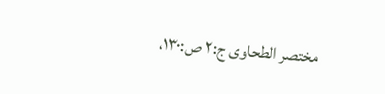مختصر الطحاوی ج:۲ ص:۱۳۰،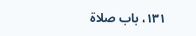۱۳۱، باب صلاۃ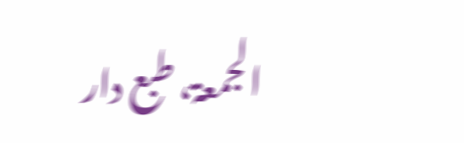الجمعۃ، طبع دار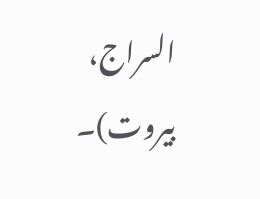السراج، بیروت)۔